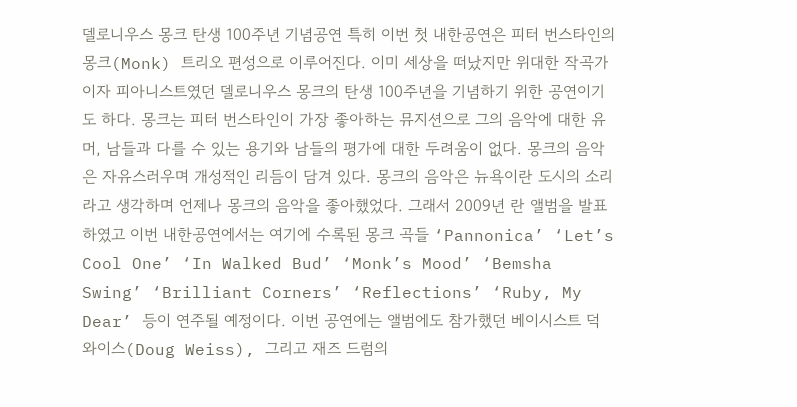델로니우스 몽크 탄생 100주년 기념공연 특히 이번 첫 내한공연은 피터 번스타인의 몽크(Monk) 트리오 편성으로 이루어진다. 이미 세상을 떠났지만 위대한 작곡가이자 피아니스트였던 델로니우스 몽크의 탄생 100주년을 기념하기 위한 공연이기도 하다. 몽크는 피터 번스타인이 가장 좋아하는 뮤지션으로 그의 음악에 대한 유머, 남들과 다를 수 있는 용기와 남들의 평가에 대한 두려움이 없다. 몽크의 음악은 자유스러우며 개성적인 리듬이 담겨 있다. 몽크의 음악은 뉴욕이란 도시의 소리라고 생각하며 언제나 몽크의 음악을 좋아했었다. 그래서 2009년 란 앨범을 발표하였고 이번 내한공연에서는 여기에 수록된 몽크 곡들 ‘Pannonica’ ‘Let’s Cool One’ ‘In Walked Bud’ ‘Monk’s Mood’ ‘Bemsha Swing’ ‘Brilliant Corners’ ‘Reflections’ ‘Ruby, My Dear’ 등이 연주될 예정이다. 이번 공연에는 앨범에도 참가했던 베이시스트 덕 와이스(Doug Weiss), 그리고 재즈 드럼의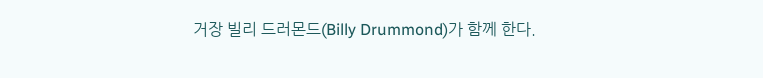거장 빌리 드러몬드(Billy Drummond)가 함께 한다.